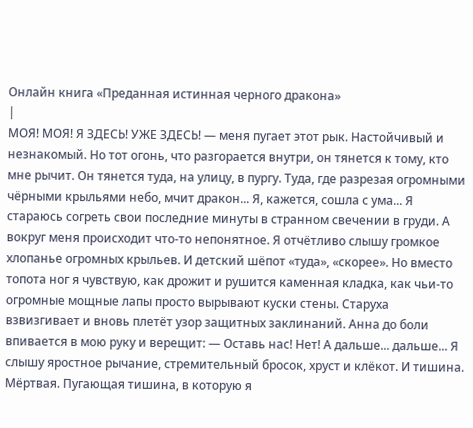Онлайн книга «Преданная истинная черного дракона»
|
МОЯ! МОЯ! Я ЗДЕСЬ! УЖЕ ЗДЕСЬ! — меня пугает этот рык. Настойчивый и незнакомый. Но тот огонь, что разгорается внутри, он тянется к тому, кто мне рычит. Он тянется туда, на улицу, в пургу. Туда, где разрезая огромными чёрными крыльями небо, мчит дракон... Я, кажется, сошла с ума... Я стараюсь согреть свои последние минуты в странном свечении в груди. А вокруг меня происходит что-то непонятное. Я отчётливо слышу громкое хлопанье огромных крыльев. И детский шёпот «туда», «скорее». Но вместо топота ног я чувствую, как дрожит и рушится каменная кладка, как чьи-то огромные мощные лапы просто вырывают куски стены. Старуха взвизгивает и вновь плетёт узор защитных заклинаний. Анна до боли впивается в мою руку и верещит: — Оставь нас! Нет! А дальше... дальше... Я слышу яростное рычание, стремительный бросок, хруст и клёкот. И тишина. Мёртвая. Пугающая тишина, в которую я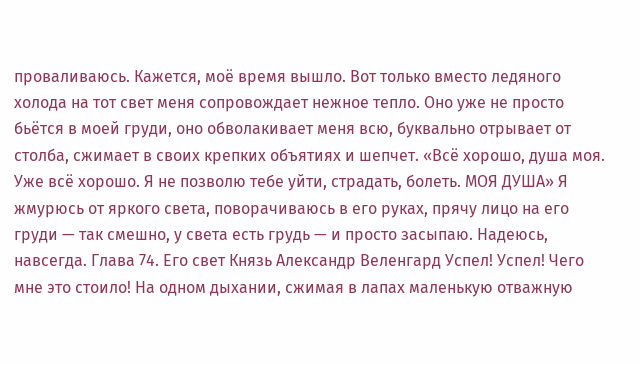проваливаюсь. Кажется, моё время вышло. Вот только вместо ледяного холода на тот свет меня сопровождает нежное тепло. Оно уже не просто бьётся в моей груди, оно обволакивает меня всю, буквально отрывает от столба, сжимает в своих крепких объятиях и шепчет. «Всё хорошо, душа моя. Уже всё хорошо. Я не позволю тебе уйти, страдать, болеть. МОЯ ДУША» Я жмурюсь от яркого света, поворачиваюсь в его руках, прячу лицо на его груди — так смешно, у света есть грудь — и просто засыпаю. Надеюсь, навсегда. Глава 74. Его свет Князь Александр Веленгард Успел! Успел! Чего мне это стоило! На одном дыхании, сжимая в лапах маленькую отважную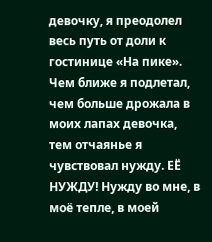девочку, я преодолел весь путь от доли к гостинице «На пике». Чем ближе я подлетал, чем больше дрожала в моих лапах девочка, тем отчаянье я чувствовал нужду. ЕЁ НУЖДУ! Нужду во мне, в моё тепле, в моей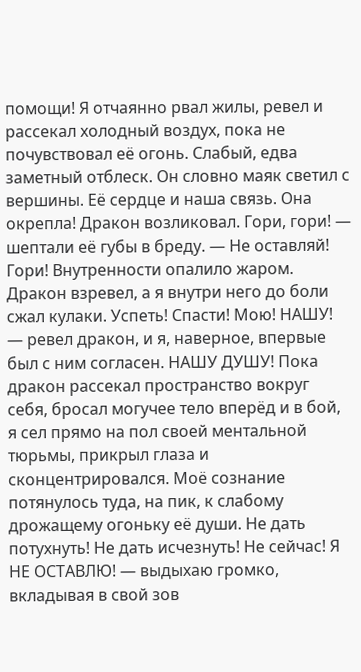помощи! Я отчаянно рвал жилы, ревел и рассекал холодный воздух, пока не почувствовал её огонь. Слабый, едва заметный отблеск. Он словно маяк светил с вершины. Её сердце и наша связь. Она окрепла! Дракон возликовал. Гори, гори! — шептали её губы в бреду. — Не оставляй! Гори! Внутренности опалило жаром. Дракон взревел, а я внутри него до боли сжал кулаки. Успеть! Спасти! Мою! НАШУ! — ревел дракон, и я, наверное, впервые был с ним согласен. НАШУ ДУШУ! Пока дракон рассекал пространство вокруг себя, бросал могучее тело вперёд и в бой, я сел прямо на пол своей ментальной тюрьмы, прикрыл глаза и сконцентрировался. Моё сознание потянулось туда, на пик, к слабому дрожащему огоньку её души. Не дать потухнуть! Не дать исчезнуть! Не сейчас! Я НЕ ОСТАВЛЮ! — выдыхаю громко, вкладывая в свой зов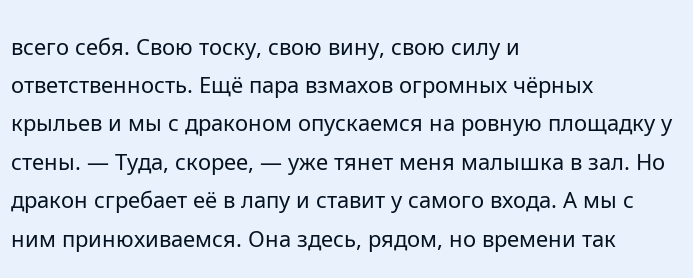всего себя. Свою тоску, свою вину, свою силу и ответственность. Ещё пара взмахов огромных чёрных крыльев и мы с драконом опускаемся на ровную площадку у стены. — Туда, скорее, — уже тянет меня малышка в зал. Но дракон сгребает её в лапу и ставит у самого входа. А мы с ним принюхиваемся. Она здесь, рядом, но времени так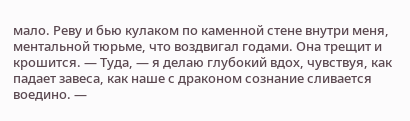мало. Реву и бью кулаком по каменной стене внутри меня, ментальной тюрьме, что воздвигал годами. Она трещит и крошится. — Туда, — я делаю глубокий вдох, чувствуя, как падает завеса, как наше с драконом сознание сливается воедино. —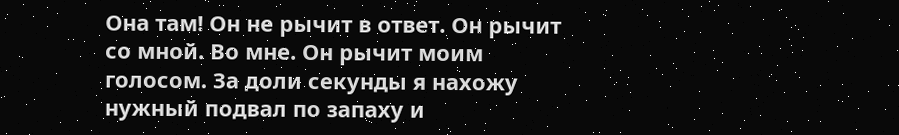Она там! Он не рычит в ответ. Он рычит со мной. Во мне. Он рычит моим голосом. За доли секунды я нахожу нужный подвал по запаху и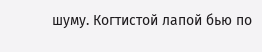шуму. Когтистой лапой бью по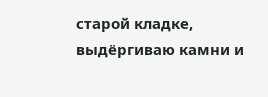старой кладке, выдёргиваю камни и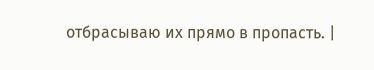отбрасываю их прямо в пропасть. |